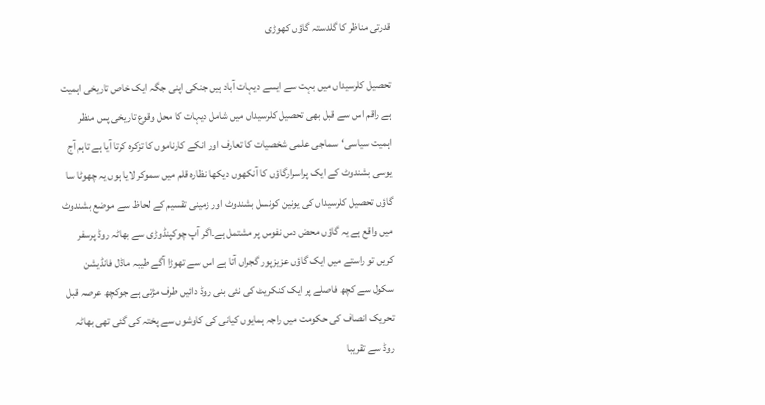قدرتی مناظر کا گلدستہ گاؤں کھوڑی

تحصیل کلرسیداں میں بہت سے ایسے دیہات آباد ہیں جنکی اپنی جگہ ایک خاص تاریخی اہمیت ہے راقم اس سے قبل بھی تحصیل کلرسیداں میں شامل دیہات کا محل وقوع تاریخی پس منظر اہمیت سیاسی‘سماجی علمی شخصیات کا تعارف اور انکے کارناموں کا تزکرہ کرتا آیا ہے تاہم آج یوسی بشندوٹ کے ایک پراسرارگاؤں کا آنکھوں دیکھا نظارہ قلم میں سموکر لایا ہوں یہ چھوٹا سا گاؤں تحصیل کلرسیداں کی یونین کونسل بشندوٹ اور زمینی تقسیم کے لحاظ سے موضع بشندوٹ میں واقع ہے یہ گاؤں محض دس نفوس پر مشتمل ہے۔اگر آپ چوکپنڈوڑی سے بھاٹہ روڈ پرسفر کریں تو راستے میں ایک گاؤں عزیزپور گجراں آتا ہے اس سے تھوڑا آگے طیبہ ماڈل فانڈیشن سکول سے کچھ فاصلے پر ایک کنکریٹ کی نئی بنی روڈ دائیں طرف مڑتی ہے جوکچھ عرصہ قبل تحریک انصاف کی حکومت میں راجہ ہمایوں کیانی کی کاوشوں سے پختہ کی گئی تھی بھاٹہ روڈ سے تقریبا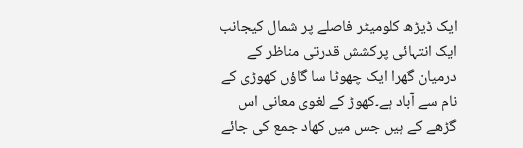ایک ڈیڑھ کلومیٹر فاصلے پر شمال کیجانب ایک انتہائی پرکشش قدرتی مناظر کے درمیان گھرا ایک چھوٹا سا گاؤں کھوڑی کے نام سے آباد ہے۔کھوڑ کے لغوی معانی اس گڑھے کے ہیں جس میں کھاد جمع کی جائے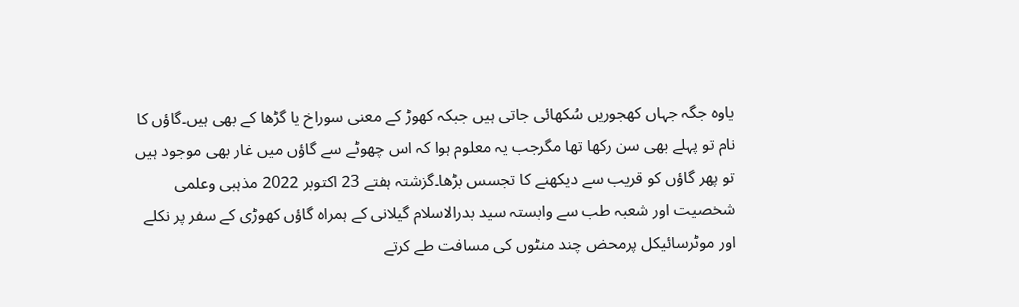یاوہ جگہ جہاں کھجوریں سُکھائی جاتی ہیں جبکہ کھوڑ کے معنی سوراخ یا گڑھا کے بھی ہیں۔گاؤں کا نام تو پہلے بھی سن رکھا تھا مگرجب یہ معلوم ہوا کہ اس چھوٹے سے گاؤں میں غار بھی موجود ہیں تو پھر گاؤں کو قریب سے دیکھنے کا تجسس بڑھا۔گزشتہ ہفتے 23 اکتوبر 2022 مذہبی وعلمی شخصیت اور شعبہ طب سے وابستہ سید بدرالاسلام گیلانی کے ہمراہ گاؤں کھوڑی کے سفر پر نکلے اور موٹرسائیکل پرمحض چند منٹوں کی مسافت طے کرتے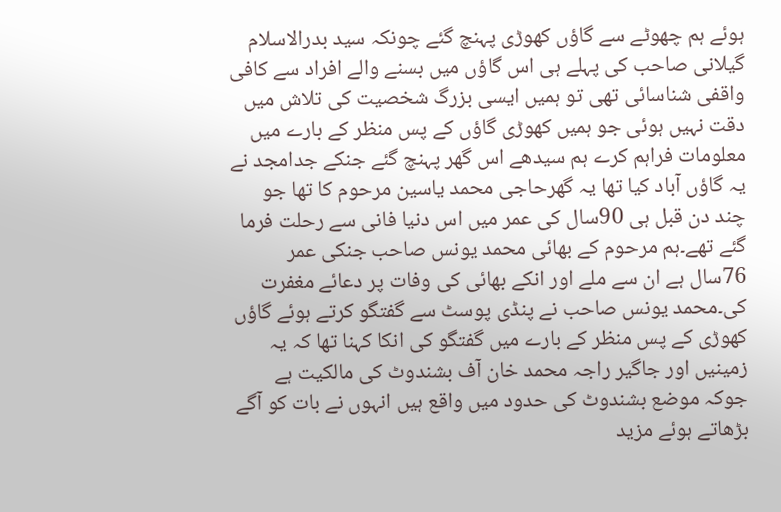ہوئے ہم چھوٹے سے گاؤں کھوڑی پہنچ گئے چونکہ سید بدرالاسلام گیلانی صاحب کی پہلے ہی اس گاؤں میں بسنے والے افراد سے کافی واقفی شناسائی تھی تو ہمیں ایسی بزرگ شخصیت کی تلاش میں دقت نہیں ہوئی جو ہمیں کھوڑی گاؤں کے پس منظر کے بارے میں معلومات فراہم کرے ہم سیدھے اس گھر پہنچ گئے جنکے جدامجد نے یہ گاؤں آباد کیا تھا یہ گھرحاجی محمد یاسین مرحوم کا تھا جو چند دن قبل ہی 90سال کی عمر میں اس دنیا فانی سے رحلت فرما گئے تھے۔ہم مرحوم کے بھائی محمد یونس صاحب جنکی عمر 76سال ہے ان سے ملے اور انکے بھائی کی وفات پر دعائے مغفرت کی۔محمد یونس صاحب نے پنڈی پوسٹ سے گفتگو کرتے ہوئے گاؤں کھوڑی کے پس منظر کے بارے میں گفتگو کی انکا کہنا تھا کہ یہ زمینیں اور جاگیر راجہ محمد خان آف بشندوٹ کی مالکیت ہے جوکہ موضع بشندوٹ کی حدود میں واقع ہیں انہوں نے بات کو آگے بڑھاتے ہوئے مزید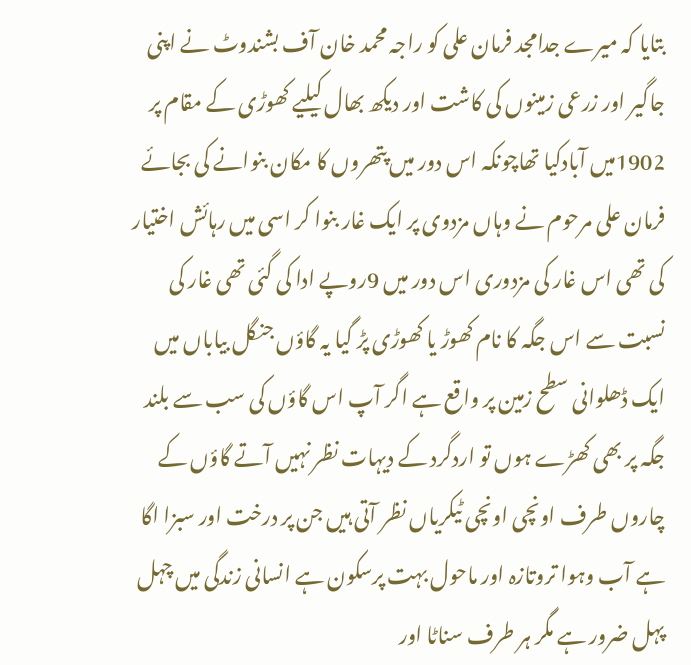بتایا کہ میرے جدامجد فرمان علی کو راجہ محمد خان آف بشندوٹ نے اپنی جاگیر اور زرعی زمینوں کی کاشت اور دیکھ بھال کیلیے کھوڑی کے مقام پر 1902میں آبادکیا تھاچونکہ اس دور میں پتھروں کا مکان بنوانے کی بجائے فرمان علی مرحوم نے وہاں مزدوی پر ایک غار بنوا کر اسی میں رہائش اختیار کی تھی اس غار کی مزدوری اس دور میں 9روپے ادا کی گئی تھی غار کی نسبت سے اس جگہ کا نام کھوڑ یا کھوڑی پڑ گیا یہ گاؤں جنگل بیاباں میں ایک ڈھلوانی سطح زمین پر واقع ہے اگر آپ اس گاؤں کی سب سے بلند جگہ پر بھی کھڑے ہوں تو اردگرد کے دیہات نظر نہیں آتے گاؤں کے چاروں طرف اونچی اونچی ٹیکریاں نظر آتی ہیں جن پر درخت اور سبزا اگا ہے آب وہوا تروتازہ اور ماحول بہت پرسکون ہے انسانی زندگی میں چہل پہل ضرور ہے مگر ہر طرف سناٹا اور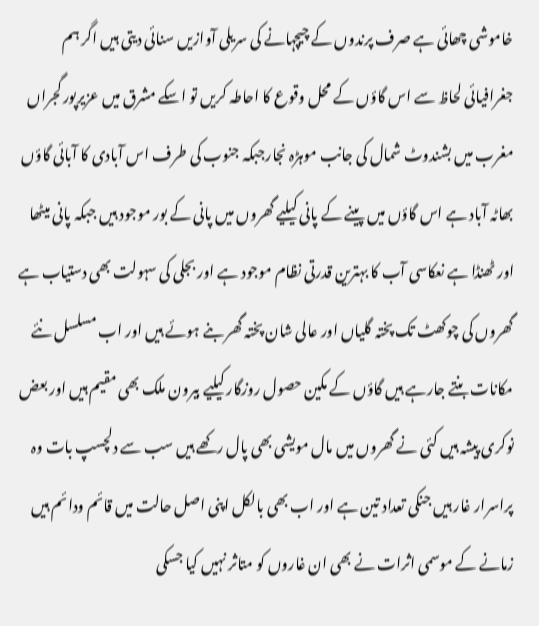خاموشی چھائی ہے صرف پرندوں کے چیچہانے کی سریلی آوازیں سنائی دیتی ہیں اگر ہم جغرافیائی لحاظ سے اس گاؤں کے محل وقوع کا احاطہ کریں تو اسکے مشرق میں عزیرپور گجراں مغرب میں بشندوٹ شمال کی جانب موہڑہ نجارجبکہ جنوب کی طرف اس آبادی کا آبائی گاؤں بھاٹہ آباد ہے اس گاؤں میں پینے کے پانی کیلیے گھروں میں پانی کے بور موجود ہیں جبکہ پانی میٹھا اور ٹھنڈا ہے نعکاسی آب کا بہترین قدرتی نظام موجود ہے اور بجلی کی سہولت بھی دستیاب ہے گھروں کی چوکھٹ تک پختہ گلیاں اور عالی شان پختہ گھر بنے ہوئے ہیں اور اب مسلسل نئے مکانات بنتے جارہے ہیں گاؤں کے مکین حصول روزگار کیلیے بیرون ملک بھی مقیم ہیں اور بعض نوکری پیشہ ہیں کئی نے گھروں میں مال مویشی بھی پال رکھے ہیں سب سے دلچسپ بات وہ پراسرار غار ہیں جنکی تعداد تین ہے اور اب بھی بالکل اپنی اصل حالت میں قائم ودائم ہیں زمانے کے موسمی اثرات نے بھی ان غاروں کو متاثر نہیں کیا جسکی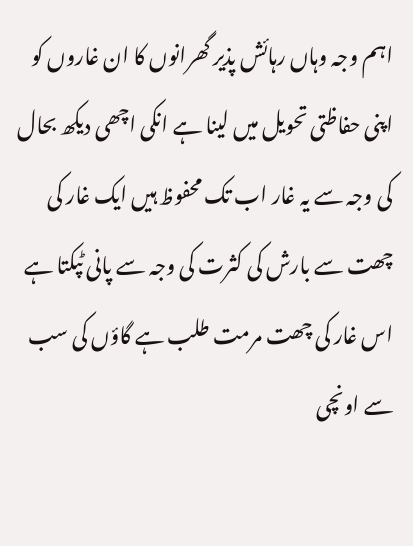اہم وجہ وہاں رہائش پذیر گھرانوں کا ان غاروں کو اپنی حفاظتی تحویل میں لینا ہے انکی اچھی دیکھ بحال کی وجہ سے یہ غار اب تک محفوظ ہیں ایک غار کی چھت سے بارش کی کثرت کی وجہ سے پانی ٹپکتا ہے اس غار کی چھت مرمت طلب ہے گاؤں کی سب سے اونچی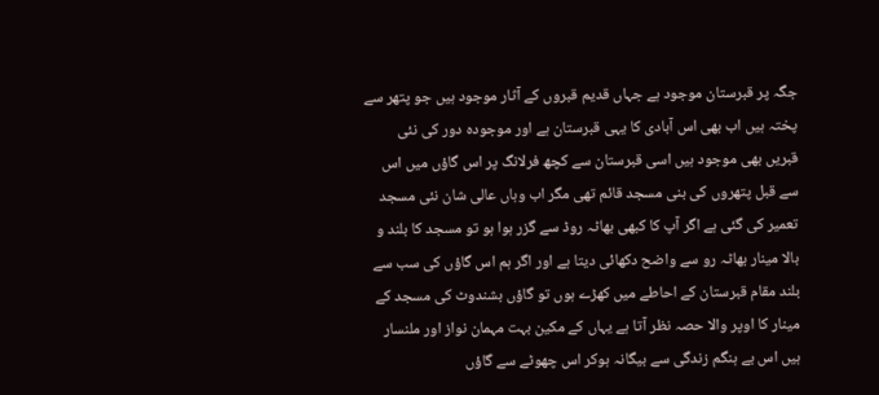جگہ پر قبرستان موجود ہے جہاں قدیم قبروں کے آثار موجود ہیں جو پتھر سے پختہ ہیں اب بھی اس آبادی کا یہی قبرستان ہے اور موجودہ دور کی نئی قبریں بھی موجود ہیں اسی قبرستان سے کچھ فرلانگ پر اس گاؤں میں اس سے قبل پتھروں کی بنی مسجد قائم تھی مگر اب وہاں عالی شان نئی مسجد تعمیر کی گئی ہے اگر آپ کا کبھی بھاٹہ روڈ سے گزر ہوا ہو تو مسجد کا بلند و بالا مینار بھاٹہ رو سے واضح دکھائی دیتا ہے اور اگر ہم اس گاؤں کی سب سے بلند مقام قبرستان کے احاطے میں کھڑے ہوں تو گاؤں بشندوٹ کی مسجد کے مینار کا اوپر والا حصہ نظر آتا ہے یہاں کے مکین بہت مہمان نواز اور ملنسار ہیں اس بے ہنگم زندگی سے بیگانہ ہوکر اس چھوٹے سے گاؤں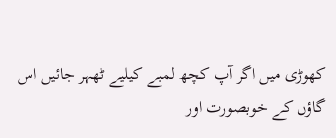کھوڑی میں اگر آپ کچھ لمبے کیلیے ٹھہر جائیں اس گاؤں کے خوبصورت اور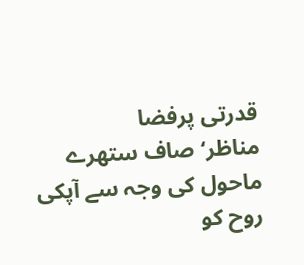قدرتی پرفضا مناظر‘صاف ستھرے ماحول کی وجہ سے آپکی روح کو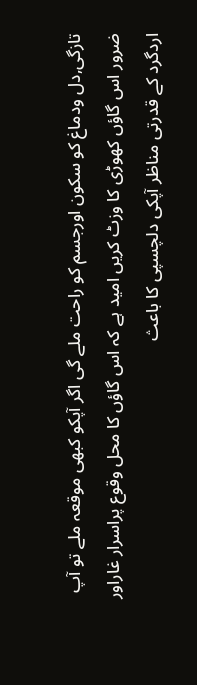تازگی,دل ودماغ کو سکون اورجسم کو راحت ملے گی اگر آپکو کبھی موقعہ ملے تو آپ ضرور اس گاؤں کھوڑی کا وزٹ کریں امید ہے کہ اس گاؤں کا محل وقوع پراسرار غاراور اردگرد کے قدرتی مناظر آپکی دلچسپی کا باعث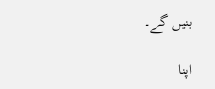بنیں گے۔

اپنا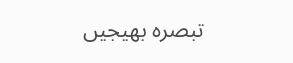تبصرہ بھیجیں